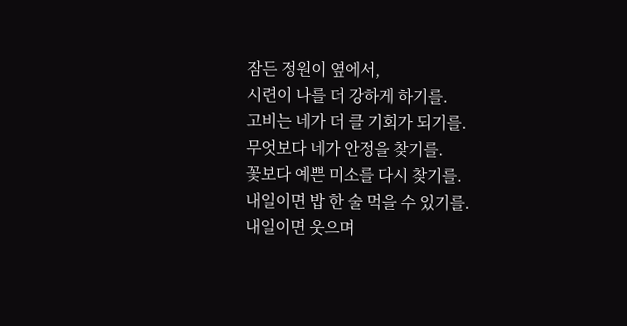잠든 정원이 옆에서,
시련이 나를 더 강하게 하기를.
고비는 네가 더 클 기회가 되기를.
무엇보다 네가 안정을 찾기를.
꽃보다 예쁜 미소를 다시 찾기를.
내일이면 밥 한 술 먹을 수 있기를.
내일이면 웃으며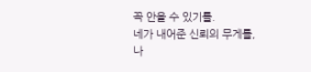꼭 안을 수 있기를.
네가 내어준 신뢰의 무게를,
나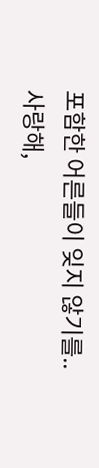포함한 어른들이 잊지 않기를..
사랑해,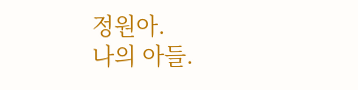정원아.
나의 아들.